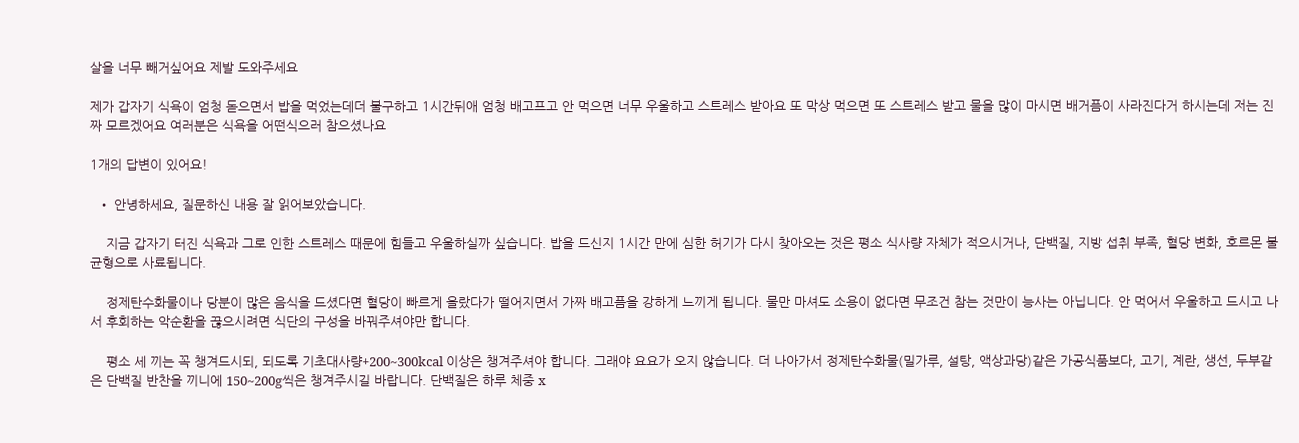살을 너무 빼거싶어요 제발 도와주세요

제가 갑자기 식욕이 엄청 돋으면서 밥을 먹었는데더 불구하고 1시간뒤애 엄청 배고프고 안 먹으면 너무 우울하고 스트레스 받아요 또 막상 먹으면 또 스트레스 받고 물을 많이 마시면 배거픔이 사라진다거 하시는데 저는 진짜 모르겠어요 여러분은 식욕을 어떤식으러 참으셨나요

1개의 답변이 있어요!

  • 안녕하세요, 질문하신 내용 잘 읽어보았습니다.

    지금 갑자기 터진 식욕과 그로 인한 스트레스 때문에 힘들고 우울하실까 싶습니다. 밥을 드신지 1시간 만에 심한 허기가 다시 찾아오는 것은 평소 식사량 자체가 적으시거나, 단백질, 지방 섭취 부족, 혈당 변화, 호르몬 불균형으로 사료됩니다.

    정제탄수화물이나 당분이 많은 음식을 드셨다면 혈당이 빠르게 올랐다가 떨어지면서 가짜 배고픔을 강하게 느끼게 됩니다. 물만 마셔도 소용이 없다면 무조건 참는 것만이 능사는 아닙니다. 안 먹어서 우울하고 드시고 나서 후회하는 악순환을 끊으시려면 식단의 구성을 바꿔주셔야만 합니다.

    평소 세 끼는 꼭 챙겨드시되, 되도록 기초대사량+200~300kcal 이상은 챙겨주셔야 합니다. 그래야 요요가 오지 않습니다. 더 나아가서 정제탄수화물(밀가루, 설탕, 액상과당)같은 가공식품보다, 고기, 계란, 생선, 두부같은 단백질 반찬을 끼니에 150~200g씩은 챙겨주시길 바랍니다. 단백질은 하루 체중 x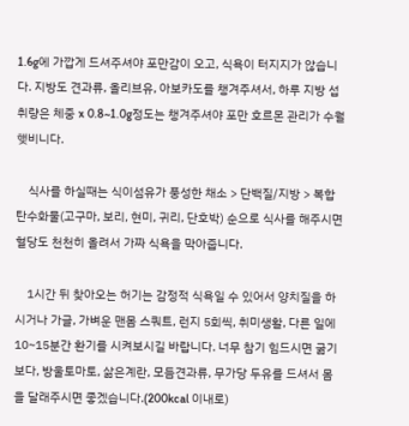1.6g에 가깝게 드셔주셔야 포만감이 오고, 식욕이 터지지가 않습니다. 지방도 견과류, 올리브유, 아보카도를 챙겨주셔서, 하루 지방 섭취량은 체중 x 0.8~1.0g정도는 챙겨주셔야 포만 호르몬 관리가 수월햊비니다.

    식사를 하실때는 식이섬유가 풍성한 채소 > 단백질/지방 > 복합탄수화물(고구마, 보리, 현미, 귀리, 단호박) 순으로 식사를 해주시면 혈당도 천천히 올려서 가짜 식욕을 막아줍니다.

    1시간 뒤 찾아오는 허기는 감정적 식욕일 수 있어서 양치질을 하시거나 가글, 가벼운 맨몸 스쿼트, 런지 5회씩, 취미생활, 다른 일에 10~15분간 환기를 시켜보시길 바랍니다. 너무 참기 힘드시면 굶기보다, 방울토마토, 삶은계란, 모듬견과류, 무가당 두유를 드셔서 몸을 달래주시면 좋겠습니다.(200kcal 이내로)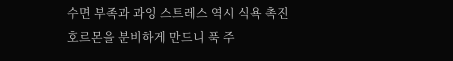수면 부족과 과잉 스트레스 역시 식욕 촉진 호르몬을 분비하게 만드니 푹 주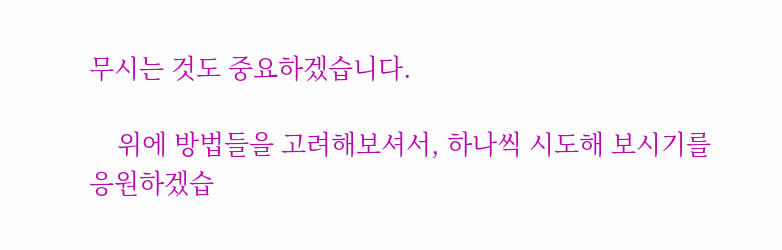무시는 것도 중요하겠습니다.

    위에 방법들을 고려해보셔서, 하나씩 시도해 보시기를 응원하겠습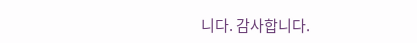니다. 감사합니다.